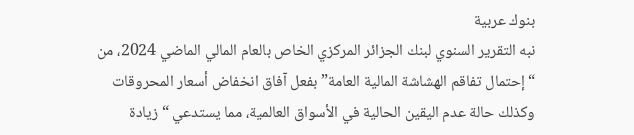بنوك عربية
نبه التقرير السنوي لبنك الجزائر المركزي الخاص بالعام المالي الماضي 2024، من “إحتمال تفاقم الهشاشة المالية العامة” بفعل آفاق انخفاض أسعار المحروقات وكذلك حالة عدم اليقين الحالية في الأسواق العالمية، مما يستدعي “زيادة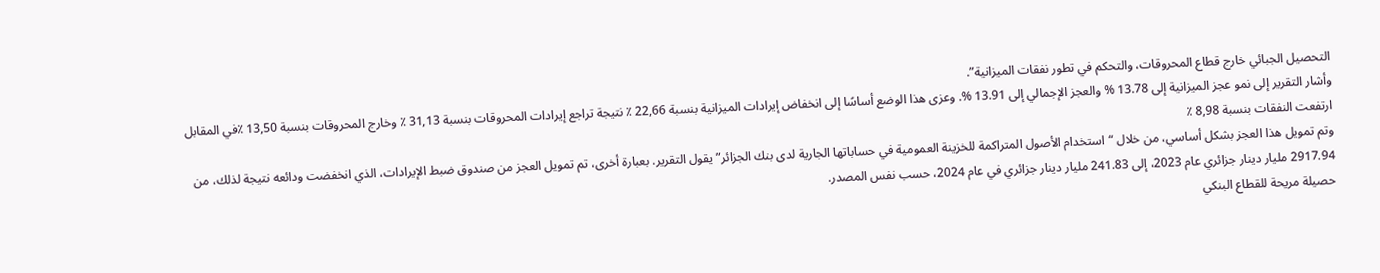التحصيل الجبائي خارج قطاع المحروقات، والتحكم في تطور نفقات الميزانية”.
وأشار التقرير إلى نمو عجز الميزانية إلى 13.78 % والعجز الإجمالي إلى 13.91 %. وعزى هذا الوضع أساسًا إلى انخفاض إيرادات الميزانية بنسبة 22,66 ٪ نتيجة تراجع إيرادات المحروقات بنسبة 31,13 ٪ وخارج المحروقات بنسبة 13,50 ٪في المقابل ارتفعت النفقات بنسبة 8,98 ٪
وتم تمويل هذا العجز بشكل أساسي، من خلال “استخدام الأصول المتراكمة للخزينة العمومية في حساباتها الجارية لدى بنك الجزائر” يقول التقرير. بعبارة أخرى، تم تمويل العجز من صندوق ضبط الإيرادات، الذي انخفضت ودائعه نتيجة لذلك، من 2917.94 مليار دينار جزائري عام 2023، إلى 241.83 مليار دينار جزائري في عام 2024، حسب نفس المصدر.
حصيلة مريحة للقطاع البنكي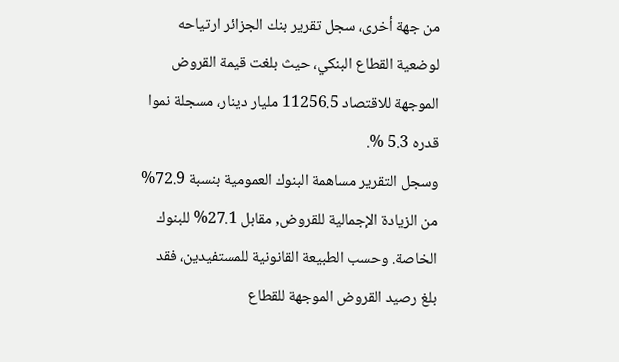من جهة أخرى، سجل تقرير بنك الجزائر ارتياحه لوضعية القطاع البنكي، حيث بلغت قيمة القروض الموجهة للاقتصاد 11256.5 مليار دينار، مسجلة نموا قدره 5.3 %.
وسجل التقرير مساهمة البنوك العمومية بنسبة 72.9% من الزيادة الإجمالية للقروض, مقابل 27.1% للبنوك الخاصة. وحسب الطبيعة القانونية للمستفيدين، فقد بلغ رصيد القروض الموجهة للقطاع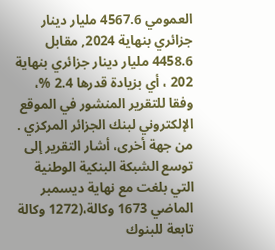العمومي 4567.6 مليار دينار جزائري بنهاية 2024, مقابل 4458.6 مليار دينار جزائري بنهاية 202 ، أي بزيادة قدرها 2.4 %، وفقا للتقرير المنشور في الموقع الإلكتروني لبنك الجزائر المركزي .
من جهة أخرى، أشار التقرير إلى توسع الشبكة البنكية الوطنية التي بلغت مع نهاية ديسمبر الماضي 1673 وكالة،(1272 وكالة تابعة للبنوك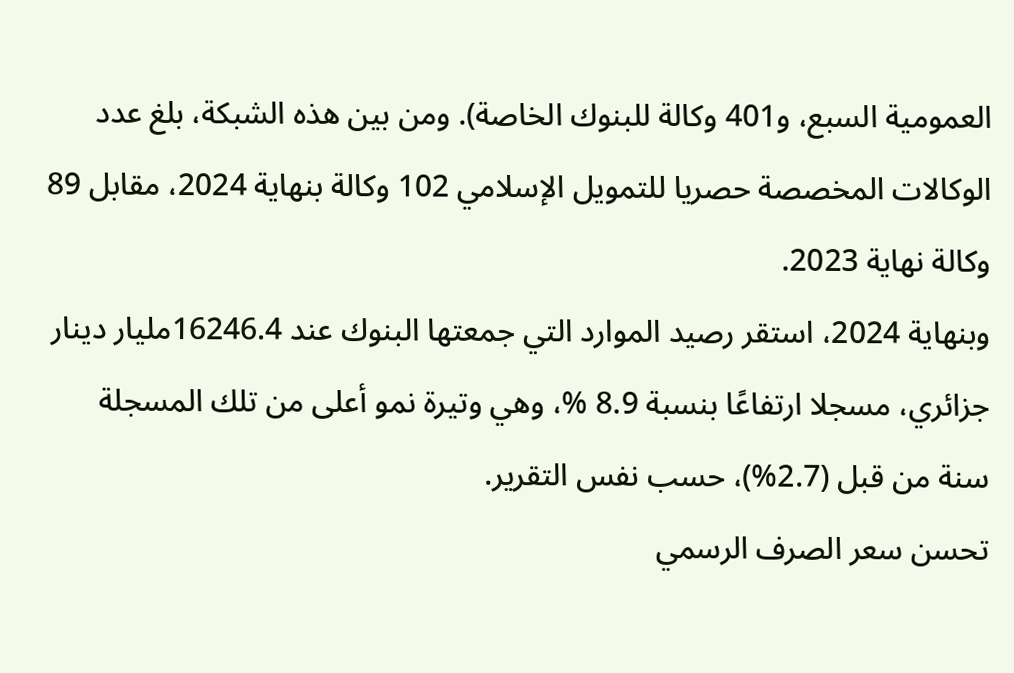العمومية السبع، و401 وكالة للبنوك الخاصة). ومن بين هذه الشبكة، بلغ عدد الوكالات المخصصة حصريا للتمويل الإسلامي 102 وكالة بنهاية 2024، مقابل 89 وكالة نهاية 2023.
وبنهاية 2024، استقر رصيد الموارد التي جمعتها البنوك عند 16246.4مليار دينار جزائري، مسجلا ارتفاعًا بنسبة 8.9 %، وهي وتيرة نمو أعلى من تلك المسجلة سنة من قبل (2.7%)، حسب نفس التقرير.
تحسن سعر الصرف الرسمي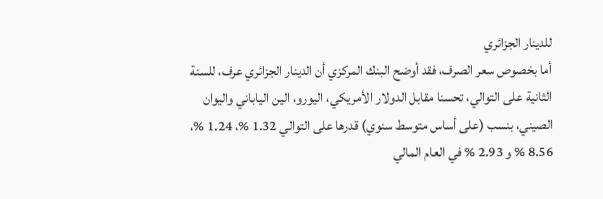للدينار الجزائري
أما بخصوص سعر الصرف، فقد أوضح البنك المركزي أن الدينار الجزائري عرف، للسنة الثانية على التوالي، تحسنا مقابل الدولار الأمريكي، اليورو، الين الياباني واليوان الصيني، بنسب (على أساس متوسط سنوي) قدرها على التوالي 1.32 %، 1.24 %، 8.56 % و 2.93 % في العام المالي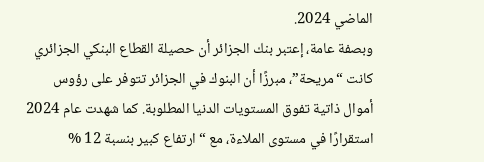الماضي 2024.
وبصفة عامة، إعتبر بنك الجزائر أن حصيلة القطاع البنكي الجزائري كانت “مريحة”، مبرزًا أن البنوك في الجزائر تتوفر على رؤوس أموال ذاتية تفوق المستويات الدنيا المطلوبة. كما شهدت عام 2024 استقرارًا في مستوى الملاءة، مع “ارتفاع كبير بنسبة 12 %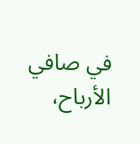في صافي الأرباح،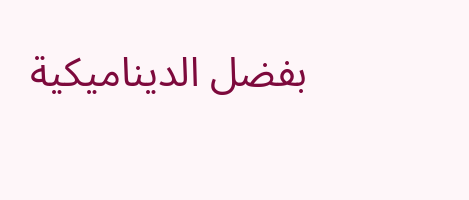بفضل الديناميكية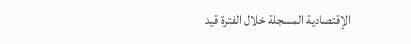الإقتصادية المسجلة خلال الفترة قيد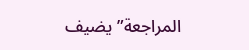المراجعة” يضيف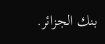بنك الجزائر.